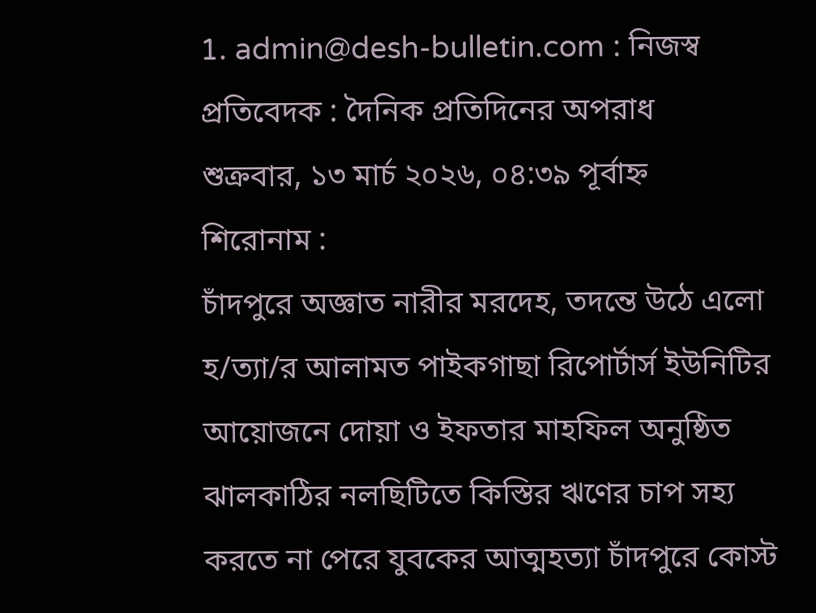1. admin@desh-bulletin.com : নিজস্ব প্রতিবেদক : দৈনিক প্রতিদিনের অপরাধ
শুক্রবার, ১৩ মার্চ ২০২৬, ০৪:৩৯ পূর্বাহ্ন
শিরোনাম :
চাঁদপুরে অজ্ঞাত নারীর মরদেহ, তদন্তে উঠে এলো হ/ত্যা/র আলামত পাইকগাছা রিপোর্টার্স ইউনিটির আয়োজনে দোয়া ও ইফতার মাহফিল অনুষ্ঠিত ঝালকাঠির নলছিটিতে কিস্তির ঋণের চাপ সহ্য করতে না পেরে যুবকের আত্মহত্যা চাঁদপুরে কোস্ট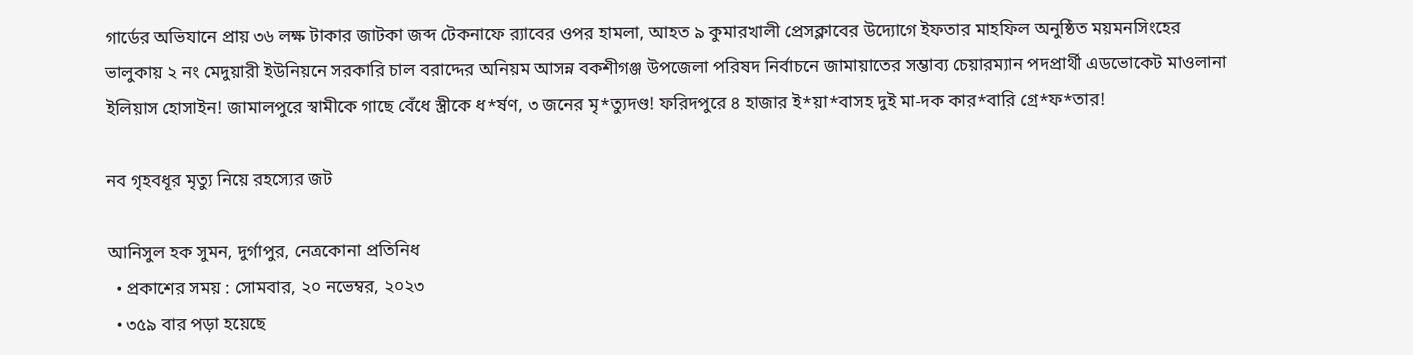গার্ডের অভিযানে প্রায় ৩৬ লক্ষ টাকার জাটকা জব্দ টেকনাফে র‍্যাবের ওপর হামলা, আহত ৯ কুমারখালী প্রেসক্লাবের উদ্যোগে ইফতার মাহফিল অনুষ্ঠিত ময়মনসিংহের ভালুকায় ২ নং মেদুয়ারী ইউনিয়নে সরকারি চাল বরাদ্দের অনিয়ম আসন্ন বকশীগঞ্জ উপজেলা পরিষদ নির্বাচনে জামায়াতের সম্ভাব্য চেয়ারম্যান পদপ্রার্থী এডভোকেট মাওলানা ইলিয়াস হোসাইন! জামালপুরে স্বামীকে গাছে বেঁধে স্ত্রীকে ধ*র্ষণ, ৩ জনের মৃ*ত্যুদণ্ড! ফরিদপুরে ৪ হাজার ই*য়া*বাসহ দুই মা-দক কার*বারি গ্রে*ফ*তার!

নব গৃহবধূর মৃত্যু নিয়ে রহস্যের জট

আনিসুল হক সুমন, দুর্গাপুর, নেত্রকোনা প্রতিনিধ
  • প্রকাশের সময় : সোমবার, ২০ নভেম্বর, ২০২৩
  • ৩৫৯ বার পড়া হয়েছে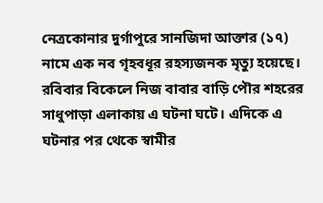নেত্রকোনার দুর্গাপুরে সানজিদা আক্তার (১৭) নামে এক নব গৃহবধূর রহস্যজনক মৃত্যু হয়েছে। রবিবার বিকেলে নিজ বাবার বাড়ি পৌর শহরের সাধুপাড়া এলাকায় এ ঘটনা ঘটে। এদিকে এ ঘটনার পর থেকে স্বামীর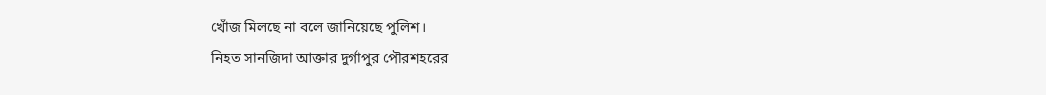খোঁজ মিলছে না বলে জানিয়েছে পুলিশ।
নিহত সানজিদা আক্তার দুর্গাপুর পৌরশহরের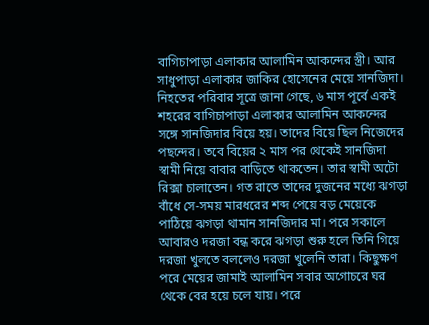বাগিচাপাড়া এলাকার আলামিন আকন্দের স্ত্রী। আর সাধুপাড়া এলাকার জাকির হোসেনের মেয়ে সানজিদা। নিহতের পরিবার সূত্রে জানা গেছে, ৬ মাস পূর্বে একই শহরের বাগিচাপাড়া এলাকার আলামিন আকন্দের সঙ্গে সানজিদার বিয়ে হয়। তাদের বিয়ে ছিল নিজেদের পছন্দের। তবে বিয়ের ২ মাস পর থেকেই সানজিদা স্বামী নিয়ে বাবার বাড়িতে থাকতেন। তার স্বামী অটো রিক্সা চালাতেন। গত রাতে তাদের দুজনের মধ্যে ঝগড়া বাঁধে সে-সময় মারধরের শব্দ পেয়ে বড় মেয়েকে পাঠিয়ে ঝগড়া থামান সানজিদার মা। পরে সকালে আবারও দরজা বন্ধ করে ঝগড়া শুরু হলে তিনি গিয়ে দরজা খুলতে বললেও দরজা খুলেনি তারা। কিছুক্ষণ পরে মেয়ের জামাই আলামিন সবার অগোচরে ঘর থেকে বের হয়ে চলে যায়। পরে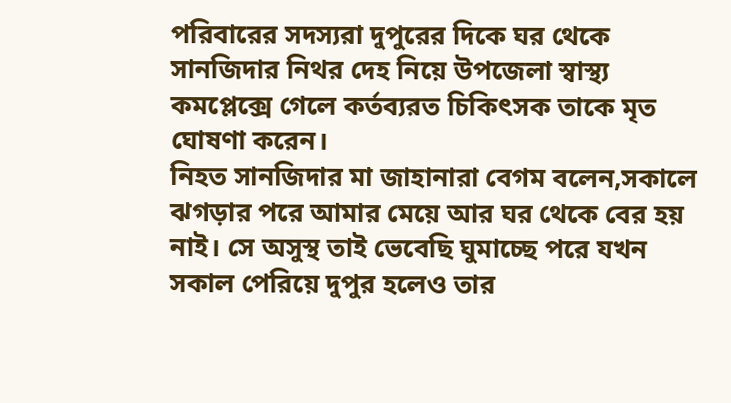পরিবারের সদস্যরা দুপুরের দিকে ঘর থেকে সানজিদার নিথর দেহ নিয়ে উপজেলা স্বাস্থ্য কমপ্লেক্সে গেলে কর্তব্যরত চিকিৎসক তাকে মৃত ঘোষণা করেন।
নিহত সানজিদার মা জাহানারা বেগম বলেন,সকালে ঝগড়ার পরে আমার মেয়ে আর ঘর থেকে বের হয় নাই। সে অসুস্থ তাই ভেবেছি ঘুমাচ্ছে পরে যখন সকাল পেরিয়ে দুপুর হলেও তার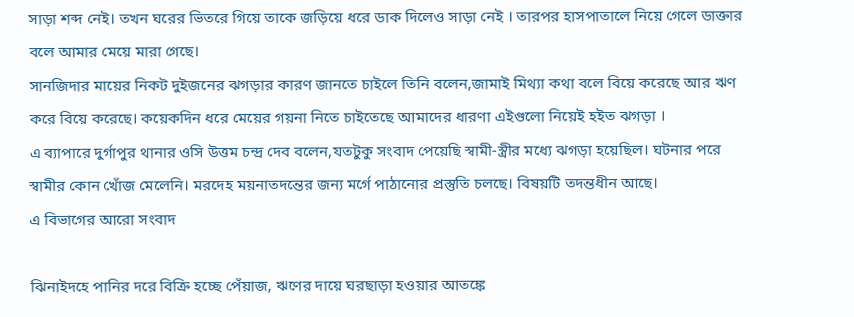সাড়া শব্দ নেই। তখন ঘরের ভিতরে গিয়ে তাকে জড়িয়ে ধরে ডাক দিলেও সাড়া নেই । তারপর হাসপাতালে নিয়ে গেলে ডাক্তার বলে আমার মেয়ে মারা গেছে।
সানজিদার মায়ের নিকট দুইজনের ঝগড়ার কারণ জানতে চাইলে তিনি বলেন,জামাই মিথ্যা কথা বলে বিয়ে করেছে আর ঋণ করে বিয়ে করেছে। কয়েকদিন ধরে মেয়ের গয়না নিতে চাইতেছে আমাদের ধারণা এইগুলো নিয়েই হইত ঝগড়া ।
এ ব্যাপারে দুর্গাপুর থানার ওসি উত্তম চন্দ্র দেব বলেন,যতটুকু সংবাদ পেয়েছি স্বামী-স্ত্রীর মধ্যে ঝগড়া হয়েছিল। ঘটনার পরে স্বামীর কোন খোঁজ মেলেনি। মরদেহ ময়নাতদন্তের জন্য মর্গে পাঠানোর প্রস্তুতি চলছে। বিষয়টি তদন্তধীন আছে।
এ বিভাগের আরো সংবাদ

ঝিনাইদহে পানির দরে বিক্রি হচ্ছে পেঁয়াজ, ঋণের দায়ে ঘরছাড়া হওয়ার আতঙ্কে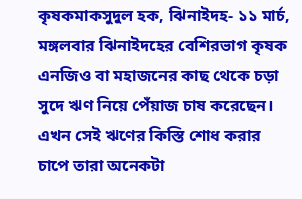কৃষকমাকসুদুল হক, ঝিনাইদহ- ১১ মার্চ, মঙ্গলবার ঝিনাইদহের বেশিরভাগ কৃষক এনজিও বা মহাজনের কাছ থেকে চড়া সুদে ঋণ নিয়ে পেঁয়াজ চাষ করেছেন। এখন সেই ঋণের কিস্তি শোধ করার চাপে তারা অনেকটা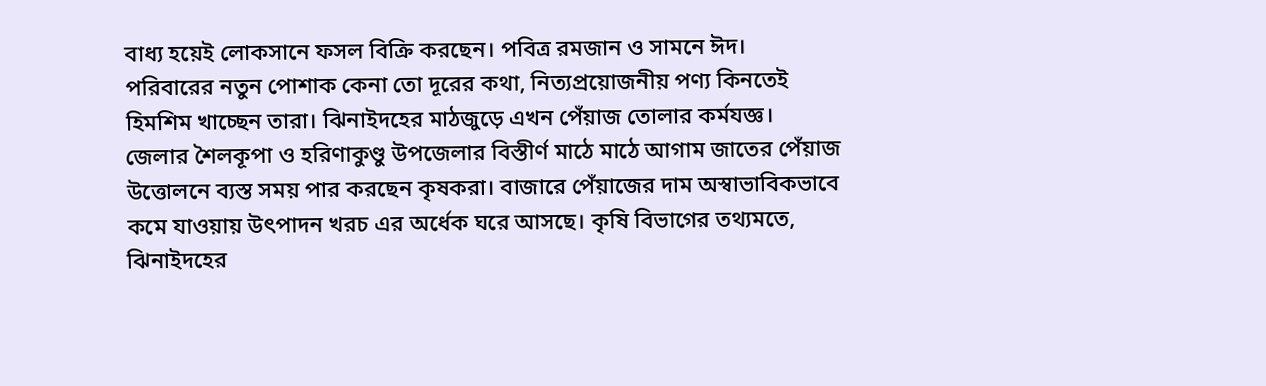বাধ্য হয়েই লোকসানে ফসল বিক্রি করছেন। পবিত্র রমজান ও সামনে ঈদ। পরিবারের নতুন পোশাক কেনা তো দূরের কথা, নিত্যপ্রয়োজনীয় পণ্য কিনতেই হিমশিম খাচ্ছেন তারা। ঝিনাইদহের মাঠজুড়ে এখন পেঁয়াজ তোলার কর্মযজ্ঞ। জেলার শৈলকূপা ও হরিণাকুণ্ডু উপজেলার বিস্তীর্ণ মাঠে মাঠে আগাম জাতের পেঁয়াজ উত্তোলনে ব্যস্ত সময় পার করছেন কৃষকরা। বাজারে পেঁয়াজের দাম অস্বাভাবিকভাবে কমে যাওয়ায় উৎপাদন খরচ এর অর্ধেক ঘরে আসছে। কৃষি বিভাগের তথ্যমতে, ঝিনাইদহের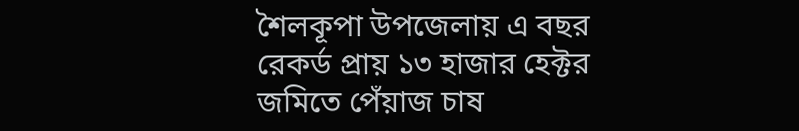শৈলকূপা উপজেলায় এ বছর রেকর্ড প্রায় ১৩ হাজার হেক্টর জমিতে পেঁয়াজ চাষ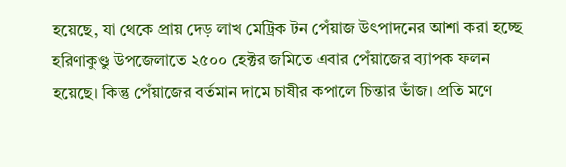হয়েছে, যা থেকে প্রায় দেড় লাখ মেট্রিক টন পেঁয়াজ উৎপাদনের আশা করা হচ্ছে হরিণাকুণ্ডু উপজেলাতে ২৫০০ হেক্টর জমিতে এবার পেঁয়াজের ব্যাপক ফলন হয়েছে। কিন্তু পেঁয়াজের বর্তমান দামে চাষীর কপালে চিন্তার ভাঁজ। প্রতি মণে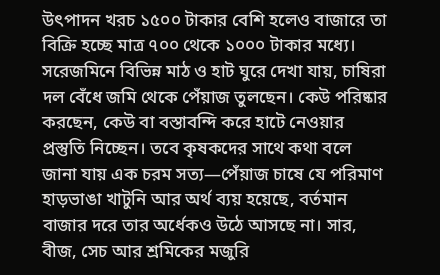উৎপাদন খরচ ১৫০০ টাকার বেশি হলেও বাজারে তা বিক্রি হচ্ছে মাত্র ৭০০ থেকে ১০০০ টাকার মধ্যে। সরেজমিনে বিভিন্ন মাঠ ও হাট ঘুরে দেখা যায়, চাষিরা দল বেঁধে জমি থেকে পেঁয়াজ তুলছেন। কেউ পরিষ্কার করছেন, কেউ বা বস্তাবন্দি করে হাটে নেওয়ার প্রস্তুতি নিচ্ছেন। তবে কৃষকদের সাথে কথা বলে জানা যায় এক চরম সত্য—পেঁয়াজ চাষে যে পরিমাণ হাড়ভাঙা খাটুনি আর অর্থ ব্যয় হয়েছে, বর্তমান বাজার দরে তার অর্ধেকও উঠে আসছে না। সার, বীজ, সেচ আর শ্রমিকের মজুরি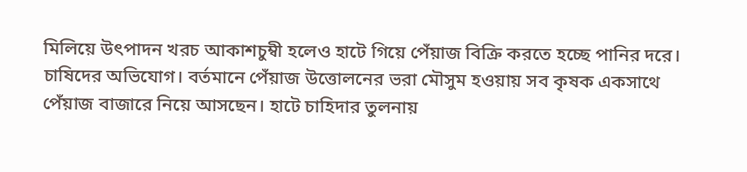মিলিয়ে উৎপাদন খরচ আকাশচুম্বী হলেও হাটে গিয়ে পেঁয়াজ বিক্রি করতে হচ্ছে পানির দরে। চাষিদের অভিযোগ। বর্তমানে পেঁয়াজ উত্তোলনের ভরা মৌসুম হওয়ায় সব কৃষক একসাথে পেঁয়াজ বাজারে নিয়ে আসছেন। হাটে চাহিদার তুলনায়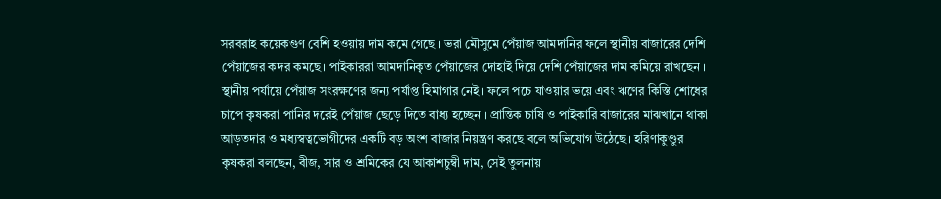সরবরাহ কয়েকগুণ বেশি হওয়ায় দাম কমে গেছে । ভরা মৌসুমে পেঁয়াজ আমদানির ফলে স্থানীয় বাজারের দেশি পেঁয়াজের কদর কমছে। পাইকাররা আমদানিকৃত পেঁয়াজের দোহাই দিয়ে দেশি পেঁয়াজের দাম কমিয়ে রাখছেন । স্থানীয় পর্যায়ে পেঁয়াজ সংরক্ষণের জন্য পর্যাপ্ত হিমাগার নেই। ফলে পচে যাওয়ার ভয়ে এবং ঋণের কিস্তি শোধের চাপে কৃষকরা পানির দরেই পেঁয়াজ ছেড়ে দিতে বাধ্য হচ্ছেন । প্রান্তিক চাষি ও পাইকারি বাজারের মাঝখানে থাকা আড়তদার ও মধ্যস্বত্বভোগীদের একটি বড় অংশ বাজার নিয়ন্ত্রণ করছে বলে অভিযোগ উঠেছে। হরিণাকুণ্ডুর কৃষকরা বলছেন, বীজ, সার ও শ্রমিকের যে আকাশচুম্বী দাম, সেই তুলনায়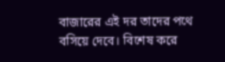বাজারের এই দর তাদের পথে বসিয়ে দেবে। বিশেষ করে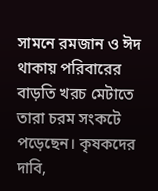সামনে রমজান ও ঈদ থাকায় পরিবারের বাড়তি খরচ মেটাতে তারা চরম সংকটে পড়েছেন। কৃষকদের দাবি,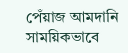পেঁয়াজ আমদানি সাময়িকভাবে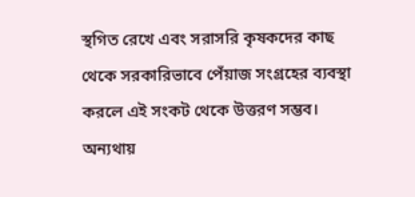স্থগিত রেখে এবং সরাসরি কৃষকদের কাছ থেকে সরকারিভাবে পেঁয়াজ সংগ্রহের ব্যবস্থা করলে এই সংকট থেকে উত্তরণ সম্ভব। অন্যথায়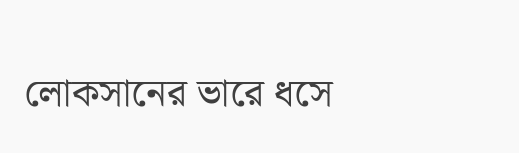লোকসানের ভারে ধসে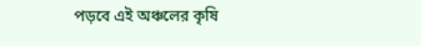পড়বে এই অঞ্চলের কৃষি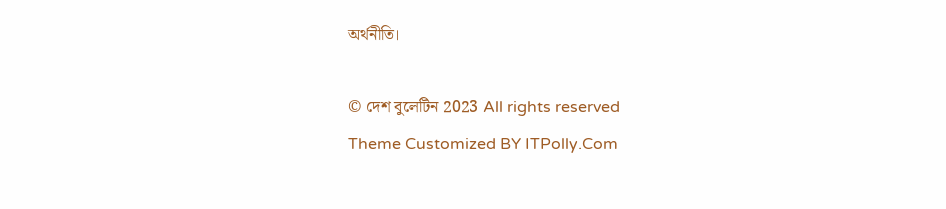অর্থনীতি।

© দেশ বুলেটিন 2023 All rights reserved
Theme Customized BY ITPolly.Com